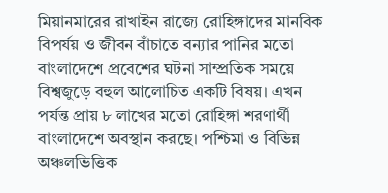মিয়ানমারের রাখাইন রাজ্যে রোহিঙ্গাদের মানবিক বিপর্যয় ও জীবন বাঁচাতে বন্যার পানির মতো বাংলাদেশে প্রবেশের ঘটনা সাম্প্রতিক সময়ে বিশ্বজুড়ে বহুল আলোচিত একটি বিষয়। এখন পর্যন্ত প্রায় ৮ লাখের মতো রোহিঙ্গা শরণার্থী বাংলাদেশে অবস্থান করছে। পশ্চিমা ও বিভিন্ন অঞ্চলভিত্তিক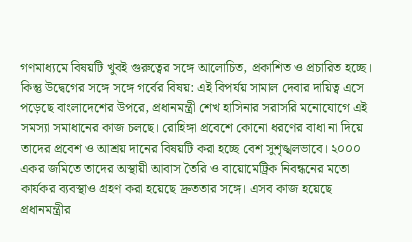গণমাধ্যমে বিষয়টি খুবই গুরুত্বের সঙ্গে আলোচিত, প্রকাশিত ও প্রচারিত হচ্ছে। কিন্তু উদ্বেগের সঙ্গে সঙ্গে গর্বের বিষয়: এই বিপর্যয় সামাল দেবার দায়িত্ব এসে পড়েছে বাংলাদেশের উপরে, প্রধানমন্ত্রী শেখ হাসিনার সরাসরি মনোযোগে এই সমস্যা সমাধানের কাজ চলছে। রোহিঙ্গা প্রবেশে কোনো ধরণের বাধা না দিয়ে তাদের প্রবেশ ও আশ্রয় দানের বিষয়টি করা হচ্ছে বেশ সুশৃঙ্খলভাবে। ২০০০ একর জমিতে তাদের অস্থায়ী আবাস তৈরি ও বায়োমেট্রিক নিবন্ধনের মতো কার্যকর ব্যবস্থাও গ্রহণ করা হয়েছে দ্রুততার সঙ্গে। এসব কাজ হয়েছে প্রধানমন্ত্রীর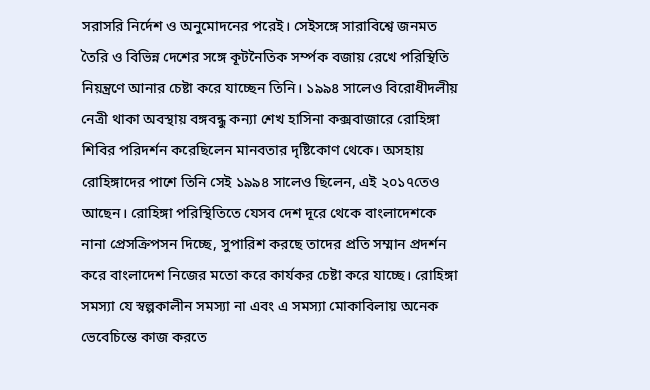সরাসরি নির্দেশ ও অনুমোদনের পরেই। সেইসঙ্গে সারাবিশ্বে জনমত তৈরি ও বিভিন্ন দেশের সঙ্গে কূটনৈতিক সর্ম্পক বজায় রেখে পরিস্থিতি নিয়ন্ত্রণে আনার চেষ্টা করে যাচ্ছেন তিনি। ১৯৯৪ সালেও বিরোধীদলীয় নেত্রী থাকা অবস্থায় বঙ্গবন্ধু কন্যা শেখ হাসিনা কক্সবাজারে রোহিঙ্গা শিবির পরিদর্শন করেছিলেন মানবতার দৃষ্টিকোণ থেকে। অসহায় রোহিঙ্গাদের পাশে তিনি সেই ১৯৯৪ সালেও ছিলেন, এই ২০১৭তেও আছেন। রোহিঙ্গা পরিস্থিতিতে যেসব দেশ দূরে থেকে বাংলাদেশকে নানা প্রেসক্রিপসন দিচ্ছে, সুপারিশ করছে তাদের প্রতি সম্মান প্রদর্শন করে বাংলাদেশ নিজের মতো করে কার্যকর চেষ্টা করে যাচ্ছে। রোহিঙ্গা সমস্যা যে স্বল্পকালীন সমস্যা না এবং এ সমস্যা মোকাবিলায় অনেক ভেবেচিন্তে কাজ করতে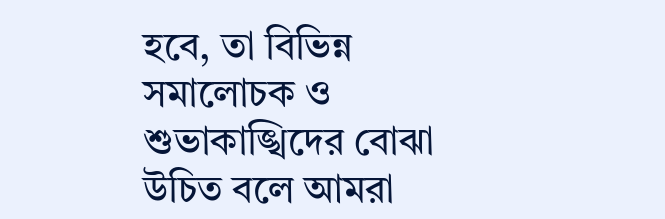হবে, তা বিভিন্ন সমালোচক ও শুভাকাঙ্খিদের বোঝা উচিত বলে আমরা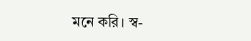মনে করি। স্ব-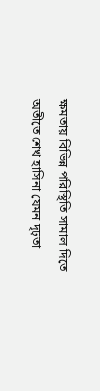ক্ষমতায় বিভিন্ন পরিস্থিতি সামাল দিতে অতীতে শেখ হাসিনা যেমন দৃঢ়তা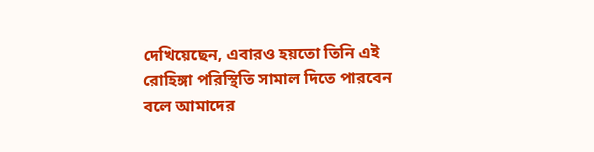দেখিয়েছেন, এবারও হয়তো তিনি এই রোহিঙ্গা পরিস্থিতি সামাল দিতে পারবেন বলে আমাদের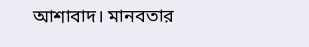আশাবাদ। মানবতার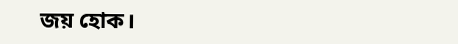জয় হোক।